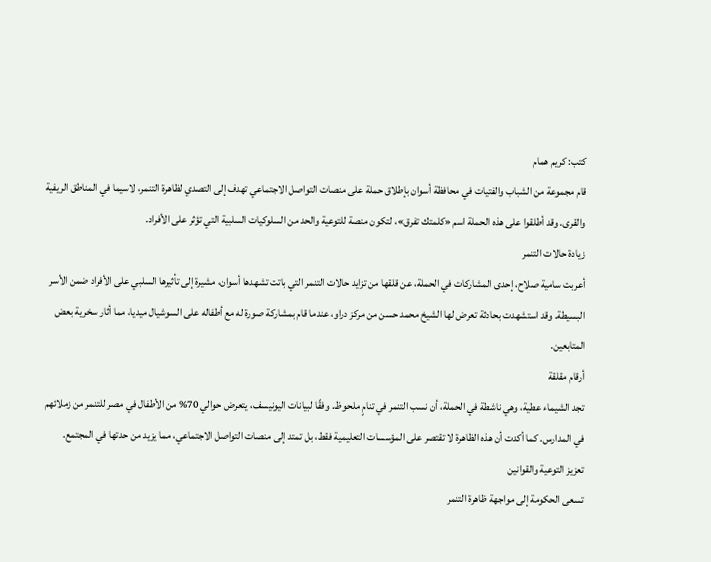كتب: كريم همام
قام مجموعة من الشباب والفتيات في محافظة أسوان بإطلاق حملة على منصات التواصل الاجتماعي تهدف إلى التصدي لظاهرة التنمر، لاسيما في المناطق الريفية والقرى. وقد أطلقوا على هذه الحملة اسم «كلمتك تفرق»، لتكون منصة للتوعية والحد من السلوكيات السلبية التي تؤثر على الأفراد.
زيادة حالات التنمر
أعربت سامية صلاح، إحدى المشاركات في الحملة، عن قلقها من تزايد حالات التنمر التي باتت تشهدها أسوان، مشيرة إلى تأثيرها السلبي على الأفراد ضمن الأسر البسيطة. وقد استشهدت بحادثة تعرض لها الشيخ محمد حسن من مركز دراو، عندما قام بمشاركة صورة له مع أطفاله على السوشيال ميديا، مما أثار سخرية بعض المتابعين.
أرقام مقلقة
تجد الشيماء عطية، وهي ناشطة في الحملة، أن نسب التنمر في تنامٍ ملحوظ. وفقًا لبيانات اليونيسف، يتعرض حوالي 70% من الأطفال في مصر للتنمر من زملائهم في المدارس. كما أكدت أن هذه الظاهرة لا تقتصر على المؤسسات التعليمية فقط، بل تمتد إلى منصات التواصل الاجتماعي، مما يزيد من حدتها في المجتمع.
تعزيز التوعية والقوانين
تسعى الحكومة إلى مواجهة ظاهرة التنمر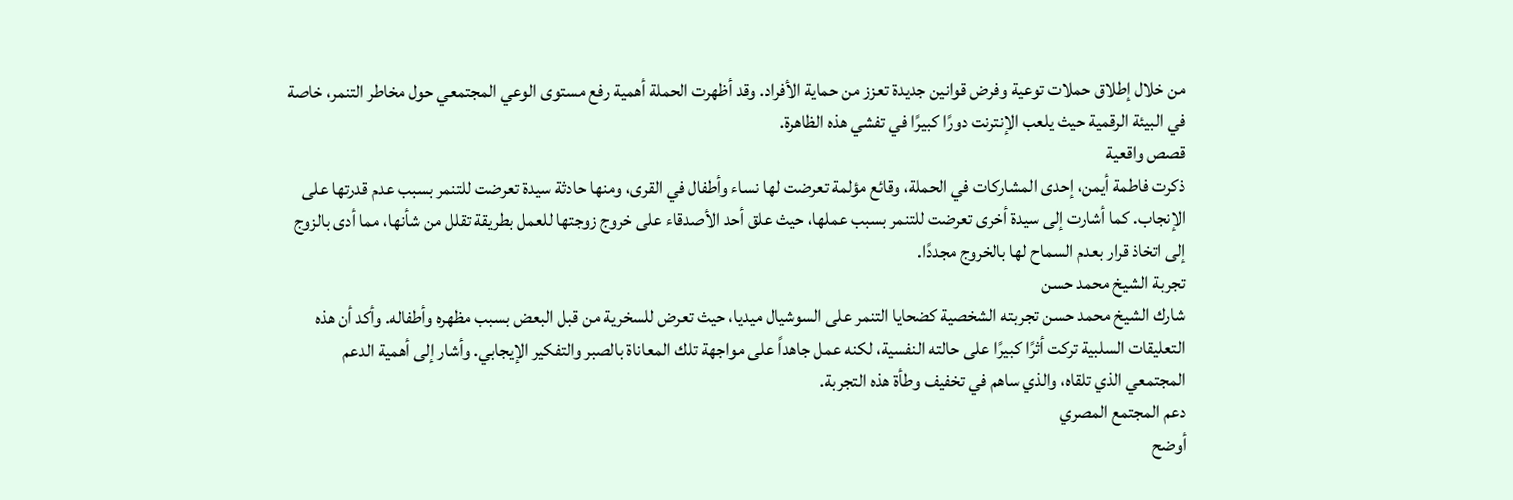من خلال إطلاق حملات توعية وفرض قوانين جديدة تعزز من حماية الأفراد. وقد أظهرت الحملة أهمية رفع مستوى الوعي المجتمعي حول مخاطر التنمر، خاصة في البيئة الرقمية حيث يلعب الإنترنت دورًا كبيرًا في تفشي هذه الظاهرة.
قصص واقعية
ذكرت فاطمة أيمن، إحدى المشاركات في الحملة، وقائع مؤلمة تعرضت لها نساء وأطفال في القرى، ومنها حادثة سيدة تعرضت للتنمر بسبب عدم قدرتها على الإنجاب. كما أشارت إلى سيدة أخرى تعرضت للتنمر بسبب عملها، حيث علق أحد الأصدقاء على خروج زوجتها للعمل بطريقة تقلل من شأنها، مما أدى بالزوج إلى اتخاذ قرار بعدم السماح لها بالخروج مجددًا.
تجربة الشيخ محمد حسن
شارك الشيخ محمد حسن تجربته الشخصية كضحايا التنمر على السوشيال ميديا، حيث تعرض للسخرية من قبل البعض بسبب مظهره وأطفاله. وأكد أن هذه التعليقات السلبية تركت أثرًا كبيرًا على حالته النفسية، لكنه عمل جاهداً على مواجهة تلك المعاناة بالصبر والتفكير الإيجابي. وأشار إلى أهمية الدعم المجتمعي الذي تلقاه، والذي ساهم في تخفيف وطأة هذه التجربة.
دعم المجتمع المصري
أوضح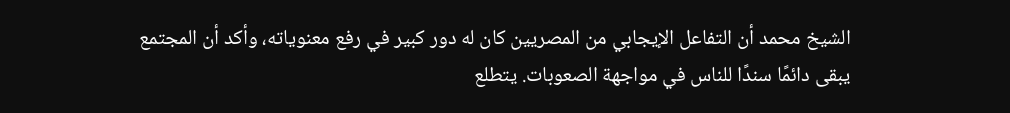الشيخ محمد أن التفاعل الإيجابي من المصريين كان له دور كبير في رفع معنوياته، وأكد أن المجتمع يبقى دائمًا سندًا للناس في مواجهة الصعوبات. يتطلع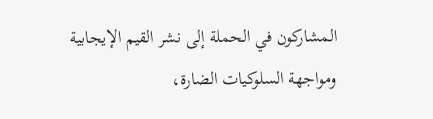المشاركون في الحملة إلى نشر القيم الإيجابية ومواجهة السلوكيات الضارة،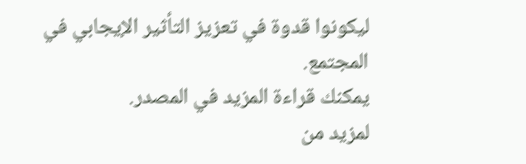ليكونوا قدوة في تعزيز التأثير الإيجابي في المجتمع.
يمكنك قراءة المزيد في المصدر.
لمزيد من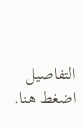التفاصيل اضغط هنا.